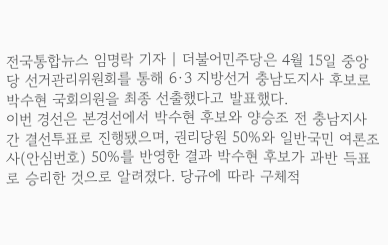전국통합뉴스 임명락 기자 | 더불어민주당은 4월 15일 중앙당 선거관리위원회를 통해 6·3 지방선거 충남도지사 후보로 박수현 국회의원을 최종 선출했다고 발표했다.
이번 경선은 본경선에서 박수현 후보와 양승조 전 충남지사 간 결선투표로 진행됐으며, 권리당원 50%와 일반국민 여론조사(안심번호) 50%를 반영한 결과 박수현 후보가 과반 득표로 승리한 것으로 알려졌다. 당규에 따라 구체적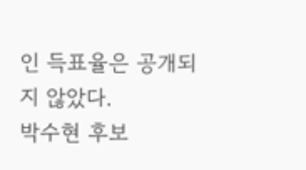인 득표율은 공개되지 않았다.
박수현 후보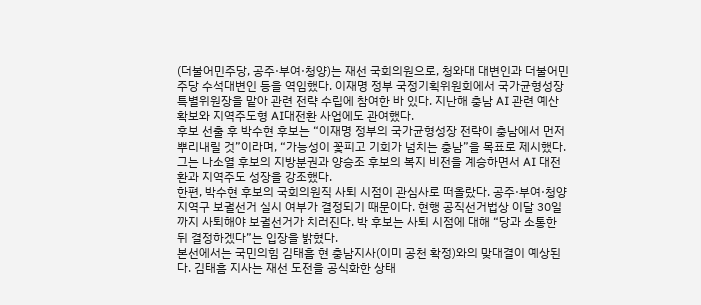(더불어민주당, 공주·부여·청양)는 재선 국회의원으로, 청와대 대변인과 더불어민주당 수석대변인 등을 역임했다. 이재명 정부 국정기획위원회에서 국가균형성장 특별위원장을 맡아 관련 전략 수립에 참여한 바 있다. 지난해 충남 AI 관련 예산 확보와 지역주도형 AI대전환 사업에도 관여했다.
후보 선출 후 박수현 후보는 “이재명 정부의 국가균형성장 전략이 충남에서 먼저 뿌리내릴 것”이라며, “가능성이 꽃피고 기회가 넘치는 충남”을 목표로 제시했다. 그는 나소열 후보의 지방분권과 양승조 후보의 복지 비전을 계승하면서 AI 대전환과 지역주도 성장을 강조했다.
한편, 박수현 후보의 국회의원직 사퇴 시점이 관심사로 떠올랐다. 공주·부여·청양 지역구 보궐선거 실시 여부가 결정되기 때문이다. 현행 공직선거법상 이달 30일까지 사퇴해야 보궐선거가 치러진다. 박 후보는 사퇴 시점에 대해 “당과 소통한 뒤 결정하겠다”는 입장을 밝혔다.
본선에서는 국민의힘 김태흠 현 충남지사(이미 공천 확정)와의 맞대결이 예상된다. 김태흠 지사는 재선 도전을 공식화한 상태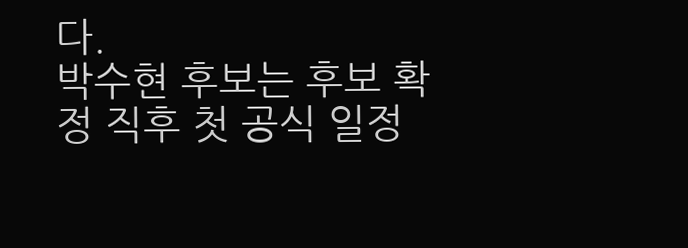다.
박수현 후보는 후보 확정 직후 첫 공식 일정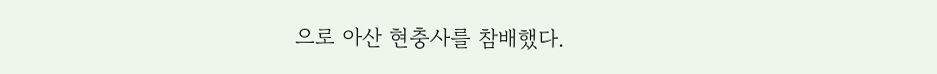으로 아산 현충사를 참배했다.